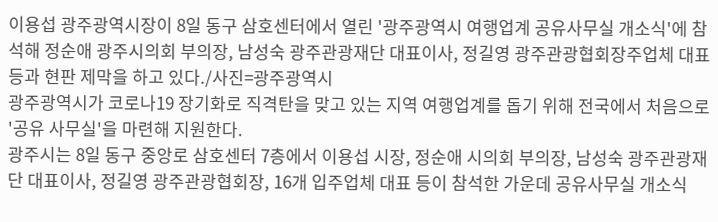이용섭 광주광역시장이 8일 동구 삼호센터에서 열린 '광주광역시 여행업계 공유사무실 개소식'에 참석해 정순애 광주시의회 부의장, 남성숙 광주관광재단 대표이사, 정길영 광주관광협회장주업체 대표 등과 현판 제막을 하고 있다./사진=광주광역시
광주광역시가 코로나19 장기화로 직격탄을 맞고 있는 지역 여행업계를 돕기 위해 전국에서 처음으로  '공유 사무실'을 마련해 지원한다.
광주시는 8일 동구 중앙로 삼호센터 7층에서 이용섭 시장, 정순애 시의회 부의장, 남성숙 광주관광재단 대표이사, 정길영 광주관광협회장, 16개 입주업체 대표 등이 참석한 가운데 공유사무실 개소식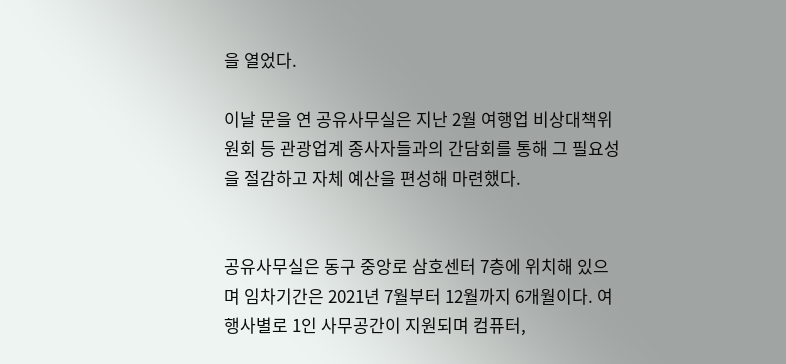을 열었다.

이날 문을 연 공유사무실은 지난 2월 여행업 비상대책위원회 등 관광업계 종사자들과의 간담회를 통해 그 필요성을 절감하고 자체 예산을 편성해 마련했다.


공유사무실은 동구 중앙로 삼호센터 7층에 위치해 있으며 임차기간은 2021년 7월부터 12월까지 6개월이다. 여행사별로 1인 사무공간이 지원되며 컴퓨터,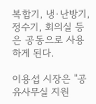복합기, 냉·난방기, 정수기, 회의실 등은 공동으로 사용하게 된다.

이용섭 시장은 "공유사무실 지원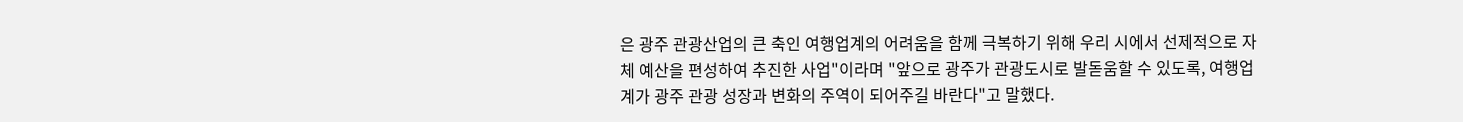은 광주 관광산업의 큰 축인 여행업계의 어려움을 함께 극복하기 위해 우리 시에서 선제적으로 자체 예산을 편성하여 추진한 사업"이라며 "앞으로 광주가 관광도시로 발돋움할 수 있도록, 여행업계가 광주 관광 성장과 변화의 주역이 되어주길 바란다"고 말했다.